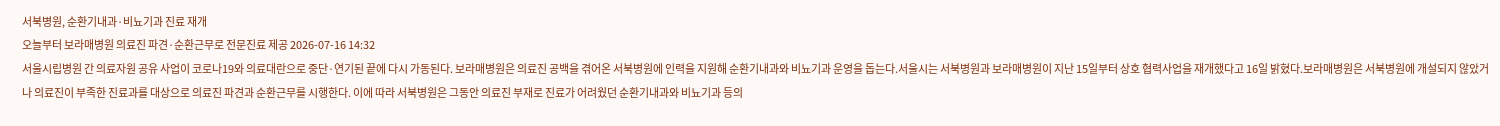서북병원, 순환기내과·비뇨기과 진료 재개
오늘부터 보라매병원 의료진 파견·순환근무로 전문진료 제공 2026-07-16 14:32
서울시립병원 간 의료자원 공유 사업이 코로나19와 의료대란으로 중단·연기된 끝에 다시 가동된다. 보라매병원은 의료진 공백을 겪어온 서북병원에 인력을 지원해 순환기내과와 비뇨기과 운영을 돕는다.서울시는 서북병원과 보라매병원이 지난 15일부터 상호 협력사업을 재개했다고 16일 밝혔다.보라매병원은 서북병원에 개설되지 않았거나 의료진이 부족한 진료과를 대상으로 의료진 파견과 순환근무를 시행한다. 이에 따라 서북병원은 그동안 의료진 부재로 진료가 어려웠던 순환기내과와 비뇨기과 등의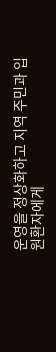운영을 정상화하고 지역 주민과 입원환자에게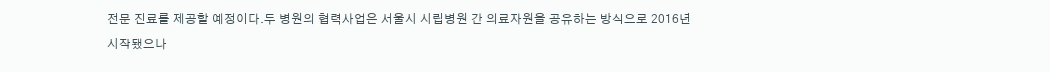전문 진료를 제공할 예정이다.두 병원의 협력사업은 서울시 시립병원 간 의료자원을 공유하는 방식으로 2016년 시작됐으나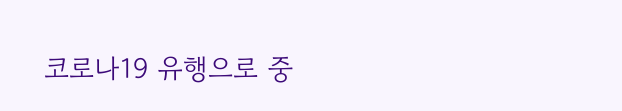코로나19 유행으로 중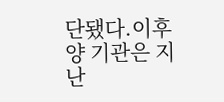단됐다.이후 양 기관은 지난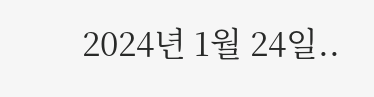2024년 1월 24일..